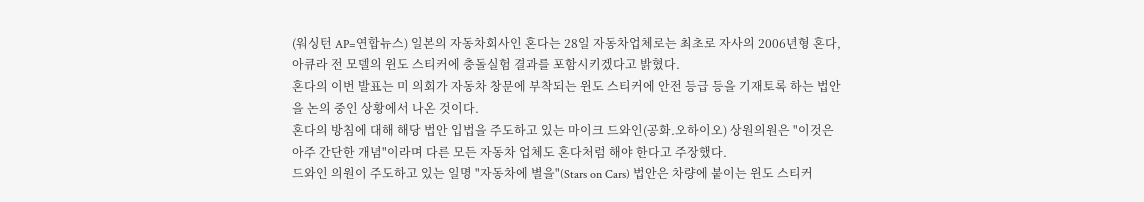(워싱턴 AP=연합뉴스) 일본의 자동차회사인 혼다는 28일 자동차업체로는 최초로 자사의 2006년형 혼다, 아큐라 전 모델의 윈도 스티커에 충돌실험 결과를 포함시키겠다고 밝혔다.
혼다의 이번 발표는 미 의회가 자동차 창문에 부착되는 윈도 스티커에 안전 등급 등을 기재토록 하는 법안을 논의 중인 상황에서 나온 것이다.
혼다의 방침에 대해 해당 법안 입법을 주도하고 있는 마이크 드와인(공화.오하이오) 상원의원은 "이것은 아주 간단한 개념"이라며 다른 모든 자동차 업체도 혼다처럼 해야 한다고 주장했다.
드와인 의원이 주도하고 있는 일명 "자동차에 별을"(Stars on Cars) 법안은 차량에 붙이는 윈도 스티커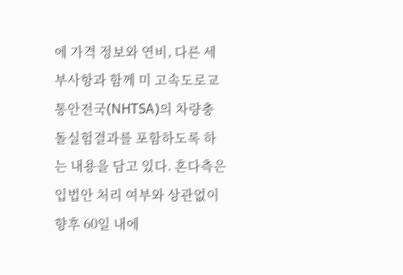에 가격 정보와 연비, 다른 세부사항과 함께 미 고속도로교통안전국(NHTSA)의 차량충돌실험결과를 포함하도록 하는 내용을 담고 있다. 혼다측은 입법안 처리 여부와 상관없이 향후 60일 내에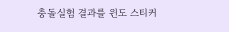충돌실험 결과를 윈도 스티커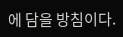에 담을 방침이다.